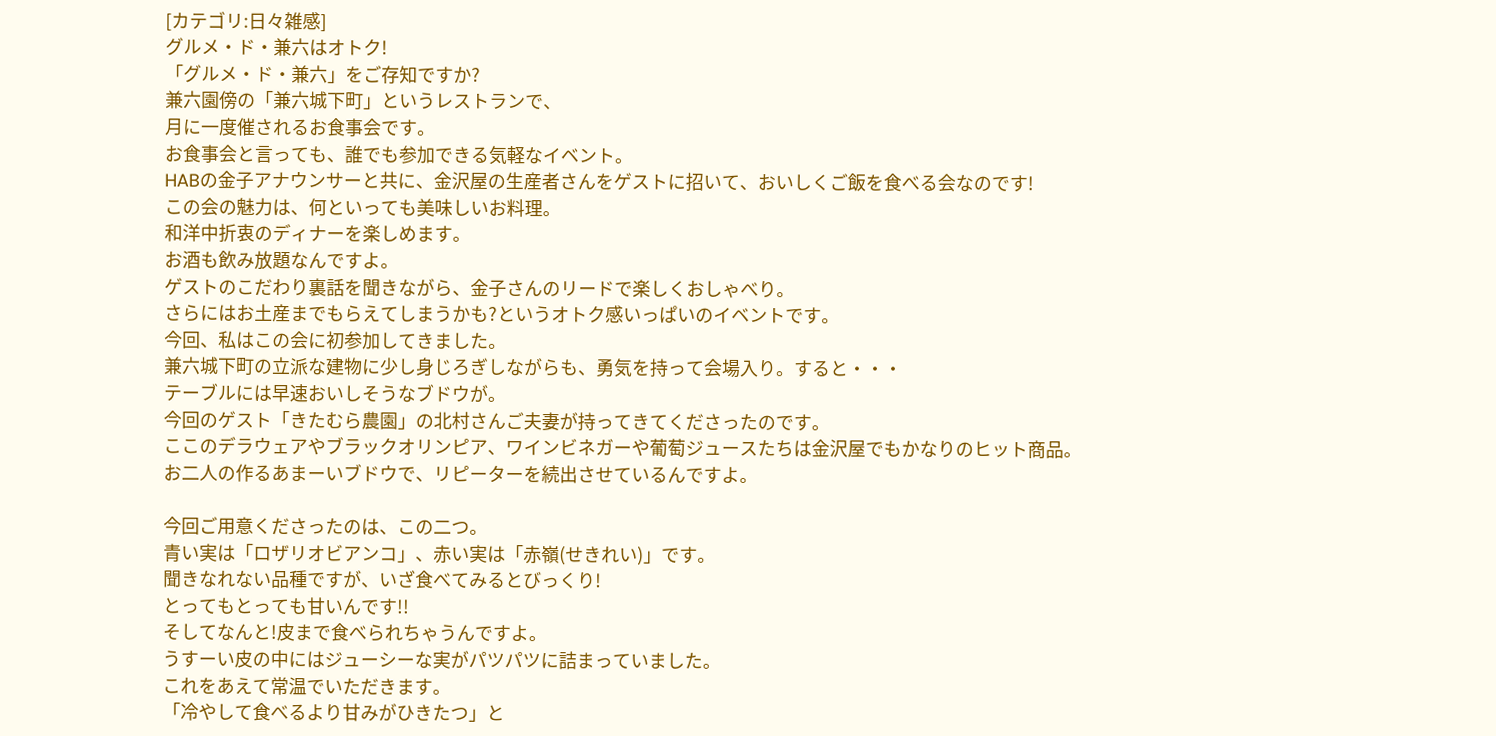[カテゴリ:日々雑感]
グルメ・ド・兼六はオトク!
「グルメ・ド・兼六」をご存知ですか?
兼六園傍の「兼六城下町」というレストランで、
月に一度催されるお食事会です。
お食事会と言っても、誰でも参加できる気軽なイベント。
HABの金子アナウンサーと共に、金沢屋の生産者さんをゲストに招いて、おいしくご飯を食べる会なのです!
この会の魅力は、何といっても美味しいお料理。
和洋中折衷のディナーを楽しめます。
お酒も飲み放題なんですよ。
ゲストのこだわり裏話を聞きながら、金子さんのリードで楽しくおしゃべり。
さらにはお土産までもらえてしまうかも?というオトク感いっぱいのイベントです。
今回、私はこの会に初参加してきました。
兼六城下町の立派な建物に少し身じろぎしながらも、勇気を持って会場入り。すると・・・
テーブルには早速おいしそうなブドウが。
今回のゲスト「きたむら農園」の北村さんご夫妻が持ってきてくださったのです。
ここのデラウェアやブラックオリンピア、ワインビネガーや葡萄ジュースたちは金沢屋でもかなりのヒット商品。
お二人の作るあまーいブドウで、リピーターを続出させているんですよ。

今回ご用意くださったのは、この二つ。
青い実は「ロザリオビアンコ」、赤い実は「赤嶺(せきれい)」です。
聞きなれない品種ですが、いざ食べてみるとびっくり!
とってもとっても甘いんです!!
そしてなんと!皮まで食べられちゃうんですよ。
うすーい皮の中にはジューシーな実がパツパツに詰まっていました。
これをあえて常温でいただきます。
「冷やして食べるより甘みがひきたつ」と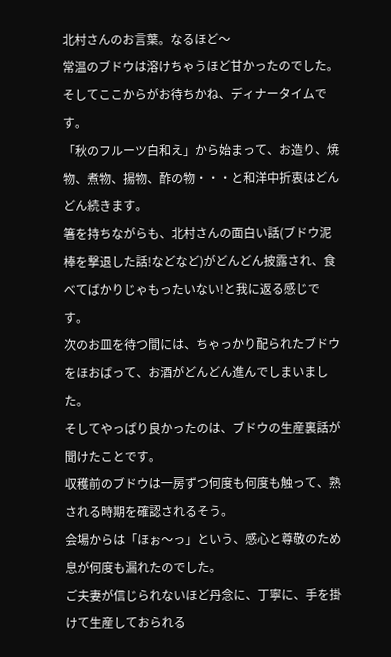北村さんのお言葉。なるほど〜
常温のブドウは溶けちゃうほど甘かったのでした。
そしてここからがお待ちかね、ディナータイムです。
「秋のフルーツ白和え」から始まって、お造り、焼物、煮物、揚物、酢の物・・・と和洋中折衷はどんどん続きます。
箸を持ちながらも、北村さんの面白い話(ブドウ泥棒を撃退した話!などなど)がどんどん披露され、食べてばかりじゃもったいない!と我に返る感じです。
次のお皿を待つ間には、ちゃっかり配られたブドウをほおばって、お酒がどんどん進んでしまいました。
そしてやっぱり良かったのは、ブドウの生産裏話が聞けたことです。
収穫前のブドウは一房ずつ何度も何度も触って、熟される時期を確認されるそう。
会場からは「ほぉ〜っ」という、感心と尊敬のため息が何度も漏れたのでした。
ご夫妻が信じられないほど丹念に、丁寧に、手を掛けて生産しておられる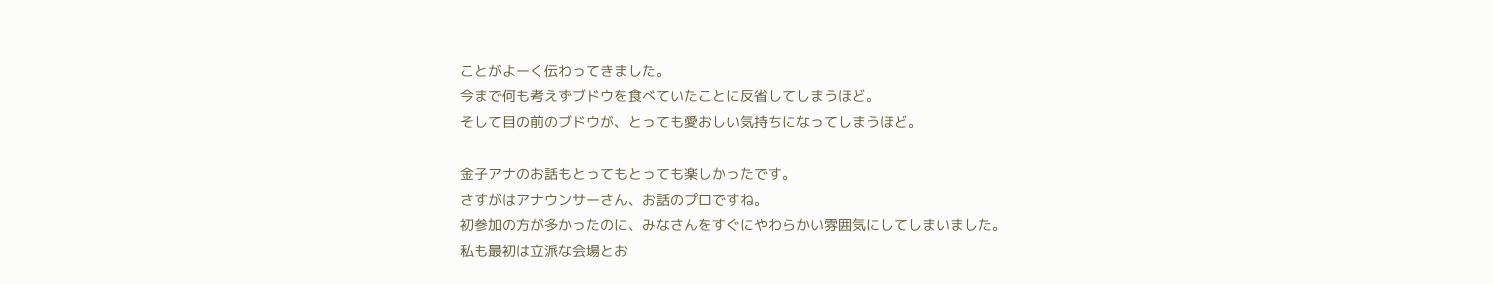ことがよーく伝わってきました。
今まで何も考えずブドウを食べていたことに反省してしまうほど。
そして目の前のブドウが、とっても愛おしい気持ちになってしまうほど。

金子アナのお話もとってもとっても楽しかったです。
さすがはアナウンサーさん、お話のプロですね。
初参加の方が多かったのに、みなさんをすぐにやわらかい雰囲気にしてしまいました。
私も最初は立派な会場とお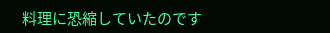料理に恐縮していたのです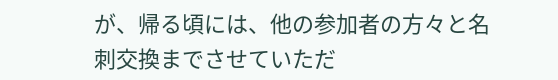が、帰る頃には、他の参加者の方々と名刺交換までさせていただ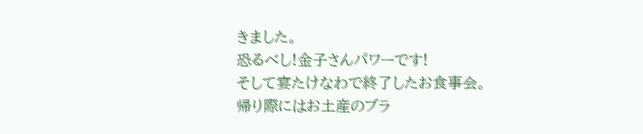きました。
恐るべし!金子さんパワーです!
そして宴たけなわで終了したお食事会。
帰り際にはお土産のブラ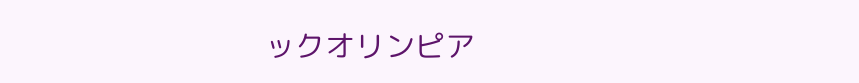ックオリンピア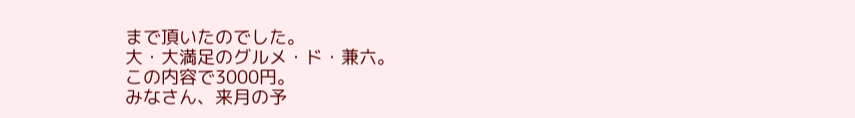まで頂いたのでした。
大・大満足のグルメ・ド・兼六。
この内容で3000円。
みなさん、来月の予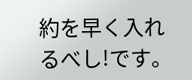約を早く入れるべし!です。